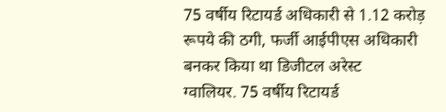75 वर्षीय रिटायर्ड अधिकारी से 1.12 करोड़ रूपये की ठगी, फर्जी आईपीएस अधिकारी बनकर किया था डिजीटल अरेस्ट
ग्वालियर. 75 वर्षीय रिटायर्ड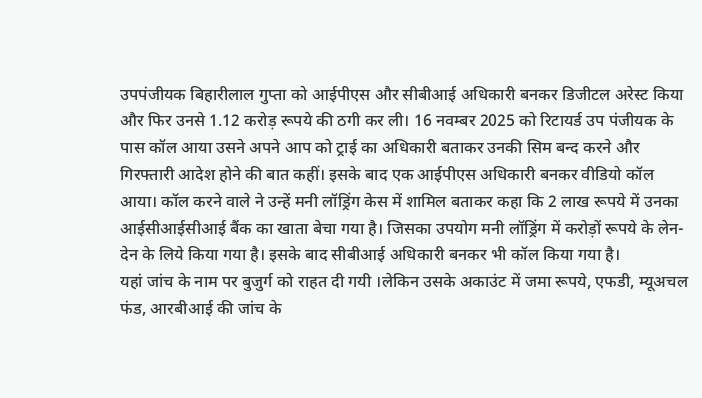उपपंजीयक बिहारीलाल गुप्ता को आईपीएस और सीबीआई अधिकारी बनकर डिजीटल अरेस्ट किया और फिर उनसे 1.12 करोड़ रूपये की ठगी कर ली। 16 नवम्बर 2025 को रिटायर्ड उप पंजीयक के पास कॉल आया उसने अपने आप को ट्राई का अधिकारी बताकर उनकी सिम बन्द करने और गिरफ्तारी आदेश होने की बात कहीं। इसके बाद एक आईपीएस अधिकारी बनकर वीडियो कॉल आया। कॉल करने वाले ने उन्हें मनी लॉड्रिंग केस में शामिल बताकर कहा कि 2 लाख रूपये में उनका आईसीआईसीआई बैंक का खाता बेचा गया है। जिसका उपयोग मनी लॉड्रिंग में करोड़ों रूपये के लेन-देन के लिये किया गया है। इसके बाद सीबीआई अधिकारी बनकर भी कॉल किया गया है।
यहां जांच के नाम पर बुजुर्ग को राहत दी गयी ।लेकिन उसके अकाउंट में जमा रूपये, एफडी, म्यूअचल फंड, आरबीआई की जांच के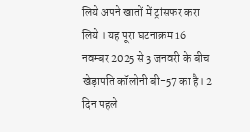लिये अपने खातों में ट्रांसफर करा लिये । यह पूरा घटनाक्रम 16 नवम्बर 2025 से 3 जनवरी के बीच खेड़ापति कॉलोनी बी-57 का है। 2 दिन पहले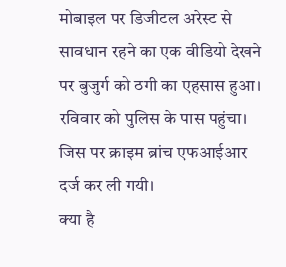मोबाइल पर डिजीटल अरेस्ट से सावधान रहने का एक वीडियो देखने पर बुजुर्ग को ठगी का एहसास हुआ। रविवार को पुलिस के पास पहुंचा। जिस पर क्राइम ब्रांच एफआईआर दर्ज कर ली गयी।
क्या है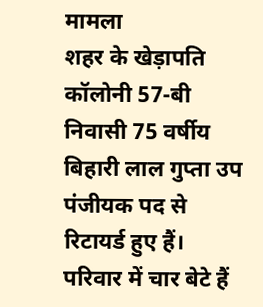मामला
शहर के खेड़ापति कॉलोनी 57-बी निवासी 75 वर्षीय बिहारी लाल गुप्ता उप पंजीयक पद से रिटायर्ड हुए हैं। परिवार में चार बेटे हैं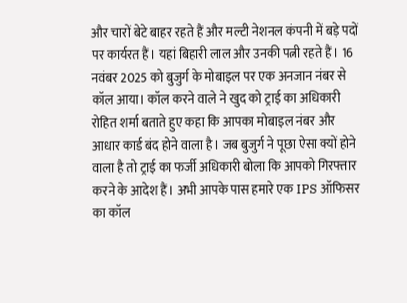और चारों बेटे बाहर रहते हैं और मल्टी नेशनल कंपनी में बड़े पदों पर कार्यरत हैं। यहां बिहारी लाल और उनकी पत्नी रहते हैं। 16 नवंबर 2025 को बुजुर्ग के मोबाइल पर एक अनजान नंबर से कॉल आया। कॉल करने वाले ने खुद को ट्राई का अधिकारी रोहित शर्मा बताते हुए कहा कि आपका मोबाइल नंबर और आधार कार्ड बंद होने वाला है। जब बुजुर्ग ने पूछा ऐसा क्यों होने वाला है तो ट्राई का फर्जी अधिकारी बोला कि आपको गिरफ्तार करने के आदेश हैं। अभी आपके पास हमारे एक IPS ऑफिसर का कॉल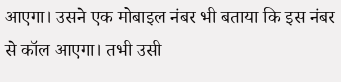आएगा। उसने एक मोबाइल नंबर भी बताया कि इस नंबर से कॉल आएगा। तभी उसी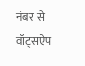नंबर से वॉट्सऐप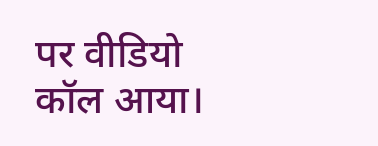पर वीडियो कॉल आया।